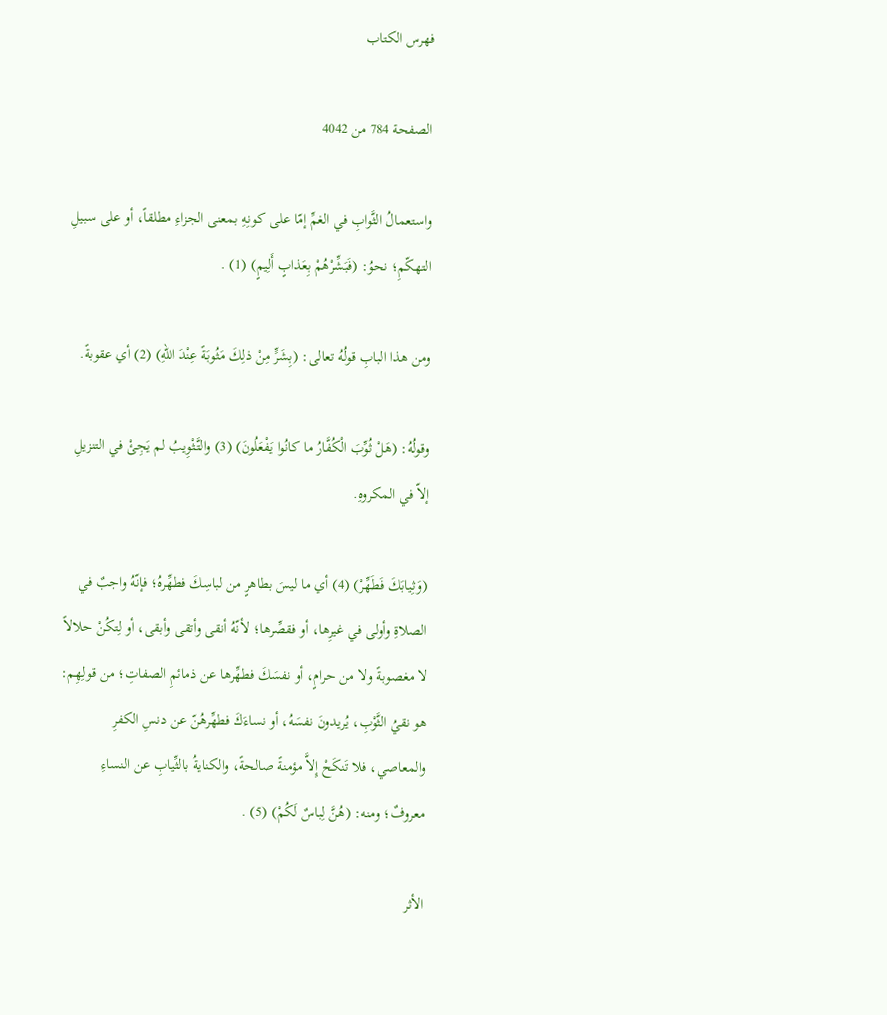فهرس الكتاب

الصفحة 784 من 4042

واستعمالُ الثَّوابِ في الغمِّ إمّا على كونِهِ بمعنى الجزاءِ مطلقاً، أو على سبيلِ التهكّمِ؛ نحوُ: (فَبَشِّرْهُمْ بِعَذابٍ أَلِيمٍ) (1) .

ومن هذا البابِ قولُهُ تعالى: (بِشَرٍّ مِنْ ذلِكَ مَثُوبَةً عِنْدَ اللهِ) (2) أي عقوبةً.

وقولُهُ: (هَلْ ثُوِّبَ الْكُفَّارُ ما كانُوا يَفْعَلُونَ) (3) والتَّثْوِيبُ لم يَجِئْ في التنزيلِ إلاّ في المكروهِ.

(وَثِيابَكَ فَطَهِّرْ) (4) أي ما ليسَ بطاهرٍ من لباسِكَ فطهِّرهُ؛ فإنّهُ واجبٌ في الصلاةِ وأولى في غيرِها، أو فقصِّرها؛ لأنّهُ أنقى وأتقى وأبقى، أو لِتكُنْ حلالاً لا مغصوبةً ولا من حرامٍ، أو نفسَكَ فطهِّرها عن ذمائمِ الصفاتِ؛ من قولِهِم: هو نقيُ الثَّوْبِ، يُريدونَ نفسَهُ، أو نساءَكَ فطهِّرهُنّ عن دنسِ الكفرِ والمعاصي، فلا تَنكَحْ إِلاَّ مؤمنةً صالحةً، والكنايةُ بالثِّيابِ عن النساءِ معروفٌ؛ ومنه: (هُنَّ لِباسٌ لَكُمْ) (5) .

الأثر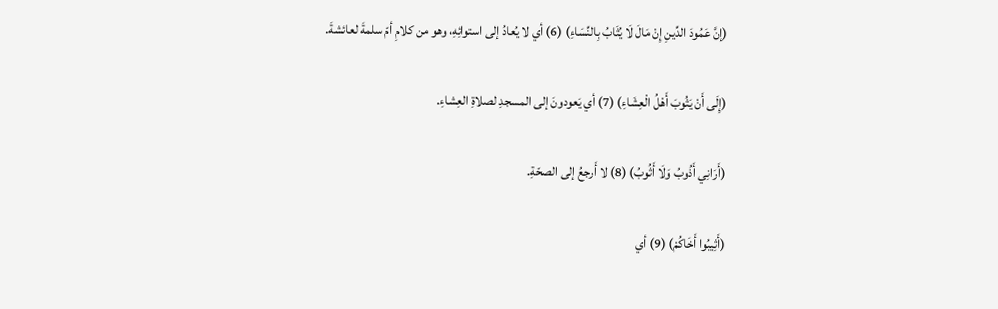(إنَّ عَمُودَ الدِّينِ إِنْ مَالَ لَا يُثَابُ بِالنِّسَاءِ) (6) أي لا يُعادُ إلى استوائِهِ، وهو من كلامِ أمّ سلمةَ لعائشةَ.

(إِلَى أَنْ يَثُوبَ أَهْلُ الْعِشَاءِ) (7) أي يَعودونَ إلى المسجدِ لصلاةِ العِشاءِ.

(أَرَانِي أَذُوبُ وَلَا أَثُوبُ) (8) لا أَرجعُ إلى الصحّةِ.

(أَثِيبُوا أَخَاكُمْ) (9) أي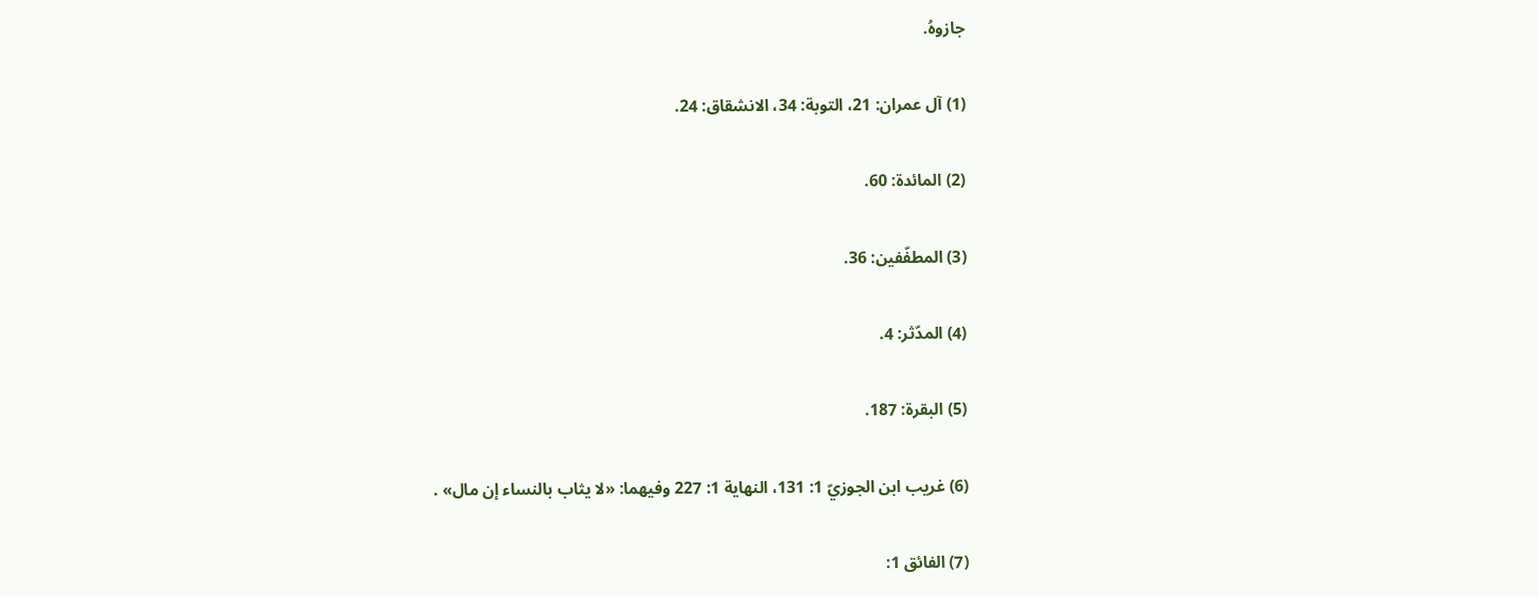جازوهُ.

(1) آل عمران: 21، التوبة: 34، الانشقاق: 24.

(2) المائدة: 60.

(3) المطفّفين: 36.

(4) المدّثر: 4.

(5) البقرة: 187.

(6) غريب ابن الجوزيّ 1: 131، النهاية 1: 227 وفيهما: «لا يثاب بالنساء إن مال» .

(7) الفائق 1: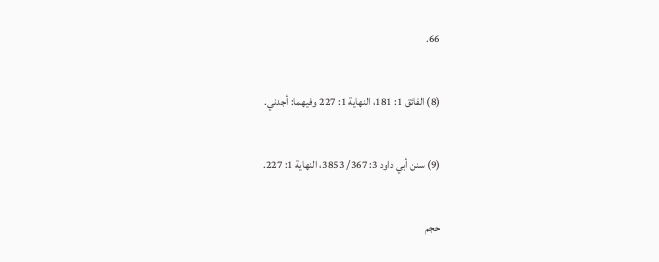66.

(8) الفائق 1: 181، النهاية 1: 227 وفيهما: أجدني.

(9) سنن أبي داود 3: 367/ 3853، النهاية 1: 227.

حجم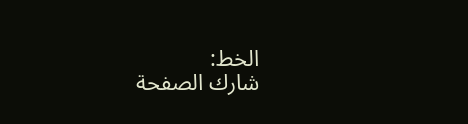الخط:
شارك الصفحة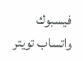فيسبوك واتساب تويتر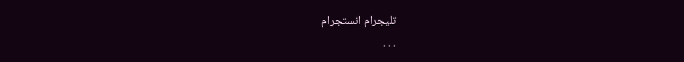تليجرام انستجرام
. . .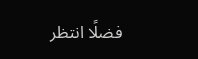فضلًا انتظر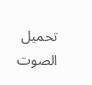تحميل الصوت